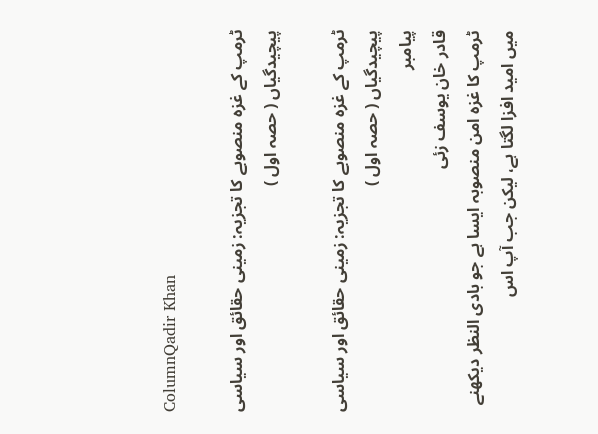ColumnQadir Khan

ٹرمپ کے غزہ منصوبے کا تجزیہ: زمینی حقائق اور سیاسی پیچیدگیاں ( حصہ اول )

ٹرمپ کے غزہ منصوبے کا تجزیہ: زمینی حقائق اور سیاسی پیچیدگیاں ( حصہ اول )
پیامبر
قادر خان یوسف زئی
ٹرمپ کا غزہ امن منصوبہ ایسا ہے جو بادی النظر دیکھنے میں امید افزا لگتا ہے، لیکن جب آپ اس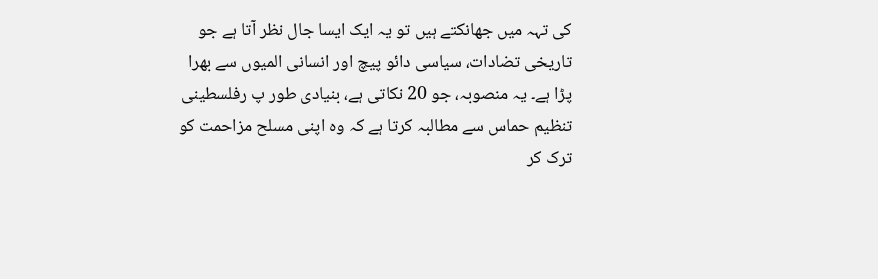کی تہہ میں جھانکتے ہیں تو یہ ایک ایسا جال نظر آتا ہے جو تاریخی تضادات، سیاسی دائو پیچ اور انسانی المیوں سے بھرا پڑا ہے۔ یہ منصوبہ، جو 20 نکاتی ہے، بنیادی طور پ رفلسطینی تنظیم حماس سے مطالبہ کرتا ہے کہ وہ اپنی مسلح مزاحمت کو ترک کر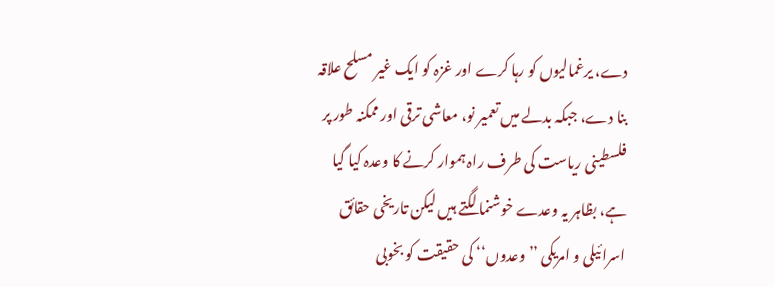دے، یرغمالیوں کو رہا کرے اور غزہ کو ایک غیر مسلح علاقہ بنا دے، جبکہ بدلے میں تعمیر نو، معاشی ترقی اور ممکنہ طور پر فلسطینی ریاست کی طرف راہ ہموار کرنے کا وعدہ کیا گیا ہے، بظاہر یہ وعدے خوشنما لگتے ہیں لیکن تاریخی حقائق اسرائیلی و امریکی ’’ وعدوں‘‘ کی حقیقت کو بخوبی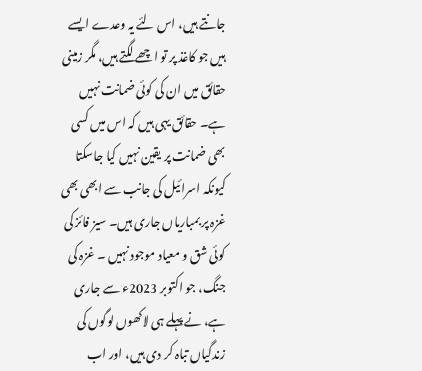جانتے ہیں، اس لئے یہ وعدے ایسے ہیں جو کاغذ پر تو اچھے لگتے ہیں، مگر زمینی حقائق میں ان کی کوئی ضمانت نہیں ہے۔ حقائق یہی ہیں کہ اس میں کسی بھی ضمانت پر یقین نہیں کیا جاسکتا کیونکہ اسرائیل کی جانب سے ابھی بھی غزہ پر بمباریاں جاری ہیں۔ سیز فائز کی کوئی شق و معیاد موجود نہیں ۔ غزہ کی جنگ، جو اکتوبر 2023ء سے جاری ہے، نے پہلے ہی لاکھوں لوگوں کی زندگیاں تباہ کر دی ہیں، اور اب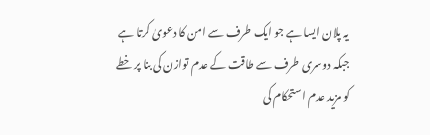یہ پلان ایسا ہے جو ایک طرف سے امن کا دعویٰ کرتا ہے جبکہ دوسری طرف سے طاقت کے عدم توازن کی بنا پر خطے کو مزید عدم استحکام کی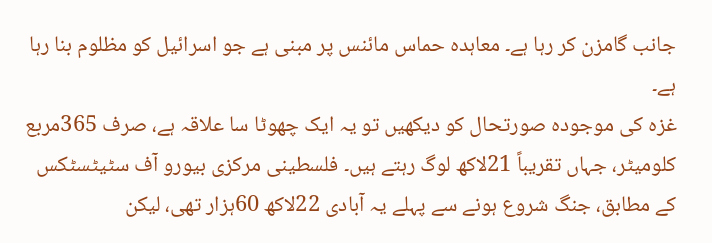جانب گامزن کر رہا ہے۔ معاہدہ حماس مائنس پر مبنی ہے جو اسرائیل کو مظلوم بنا رہا ہے۔
غزہ کی موجودہ صورتحال کو دیکھیں تو یہ ایک چھوٹا سا علاقہ ہے، صرف 365مربع کلومیٹر، جہاں تقریباً 21لاکھ لوگ رہتے ہیں۔ فلسطینی مرکزی بیورو آف سٹیٹسٹکس کے مطابق، جنگ شروع ہونے سے پہلے یہ آبادی 22لاکھ 60ہزار تھی، لیکن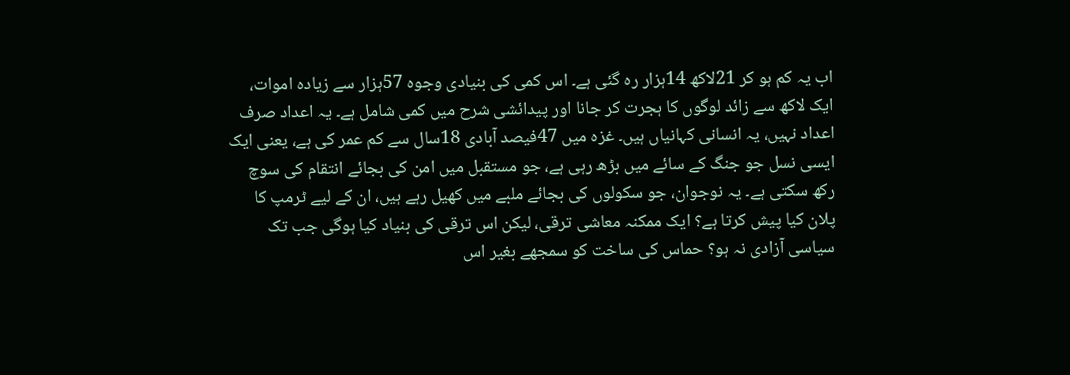اب یہ کم ہو کر 21لاکھ 14ہزار رہ گئی ہے۔ اس کمی کی بنیادی وجوہ 57ہزار سے زیادہ اموات، ایک لاکھ سے زائد لوگوں کا ہجرت کر جانا اور پیدائشی شرح میں کمی شامل ہے۔ یہ اعداد صرف اعداد نہیں، یہ انسانی کہانیاں ہیں۔ غزہ میں 47فیصد آبادی 18سال سے کم عمر کی ہے، یعنی ایک ایسی نسل جو جنگ کے سائے میں بڑھ رہی ہے، جو مستقبل میں امن کی بجائے انتقام کی سوچ رکھ سکتی ہے۔ یہ نوجوان، جو سکولوں کی بجائے ملبے میں کھیل رہے ہیں، ان کے لیے ٹرمپ کا پلان کیا پیش کرتا ہے؟ ایک ممکنہ معاشی ترقی، لیکن اس ترقی کی بنیاد کیا ہوگی جب تک سیاسی آزادی نہ ہو؟ حماس کی ساخت کو سمجھے بغیر اس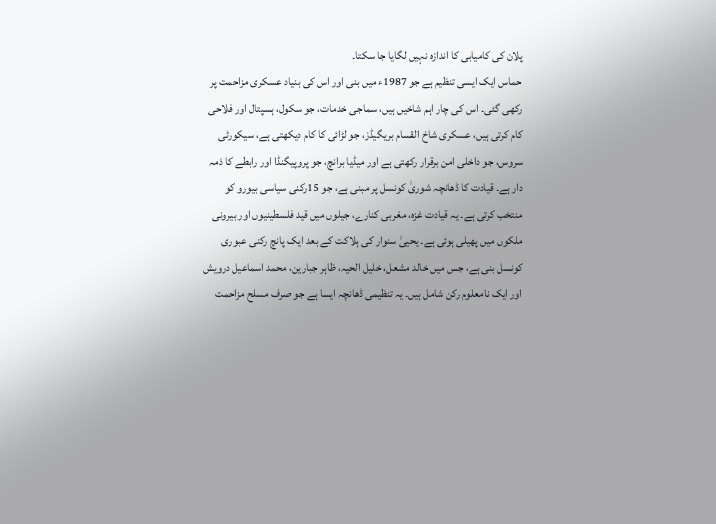پلان کی کامیابی کا اندازہ نہیں لگایا جا سکتا۔
حماس ایک ایسی تنظیم ہے جو 1987ء میں بنی اور اس کی بنیاد عسکری مزاحمت پر رکھی گئی۔ اس کی چار اہم شاخیں ہیں، سماجی خدمات، جو سکول، ہسپتال اور فلاحی کام کرتی ہیں، عسکری شاخ القسام بریگیڈز، جو لڑائی کا کام دیکھتی ہے، سیکورٹی سروس، جو داخلی امن برقرار رکھتی ہے اور میڈیا برانچ، جو پروپیگنڈا اور رابطے کا ذمہ دار ہے۔ قیادت کا ڈھانچہ شوریٰ کونسل پر مبنی ہے، جو 15رکنی سیاسی بیورو کو منتخب کرتی ہے۔ یہ قیادت غزہ، مغربی کنارے، جیلوں میں قید فلسطینیوں اور بیرونی ملکوں میں پھیلی ہوئی ہے۔ یحییٰ سنوار کی ہلاکت کے بعد ایک پانچ رکنی عبوری کونسل بنی ہے، جس میں خالد مشعل، خلیل الحیہ، ظاہر جبارین، محمد اسماعیل درویش اور ایک نامعلوم رکن شامل ہیں۔ یہ تنظیمی ڈھانچہ ایسا ہے جو صرف مسلح مزاحمت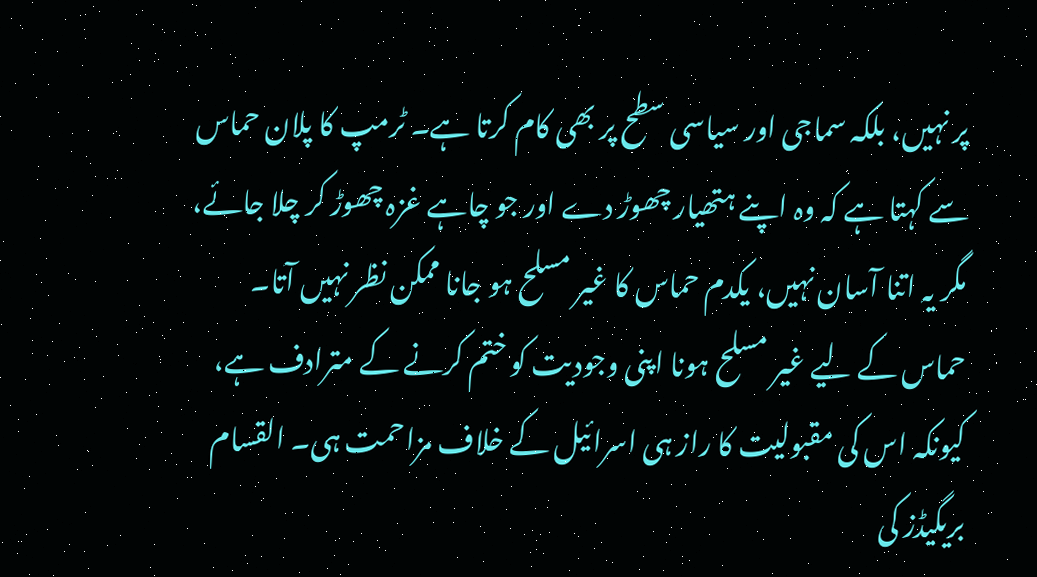پر نہیں، بلکہ سماجی اور سیاسی سطح پر بھی کام کرتا ہے۔ ٹرمپ کا پلان حماس سے کہتا ہے کہ وہ اپنے ہتھیار چھوڑ دے اور جو چاہے غزہ چھوڑ کر چلا جائے، مگر یہ اتنا آسان نہیں، یکدم حماس کا غیر مسلح ہو جانا ممکن نظر نہیں آتا۔
حماس کے لیے غیر مسلح ہونا اپنی وجودیت کو ختم کرنے کے مترادف ہے، کیونکہ اس کی مقبولیت کا راز ہی اسرائیل کے خلاف مزاحمت ہی۔ القسام بریگیڈز کی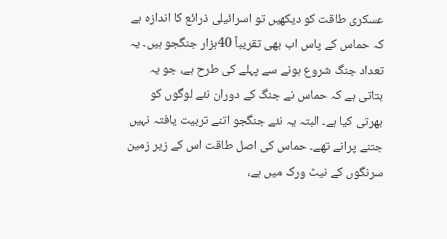عسکری طاقت کو دیکھیں تو اسرائیلی ذرائع کا اندازہ ہے کہ حماس کے پاس اب بھی تقریباً 40ہزار جنگجو ہیں۔ یہ تعداد جنگ شروع ہونے سے پہلے کی طرح ہے، جو یہ بتاتی ہے کہ حماس نے جنگ کے دوران نئے لوگوں کو بھرتی کیا ہے۔ البتہ یہ نئے جنگجو اتنے تربیت یافتہ نہیں جتنے پرانے تھے۔ حماس کی اصل طاقت اس کے زیر زمین سرنگوں کے نیٹ ورک میں ہے،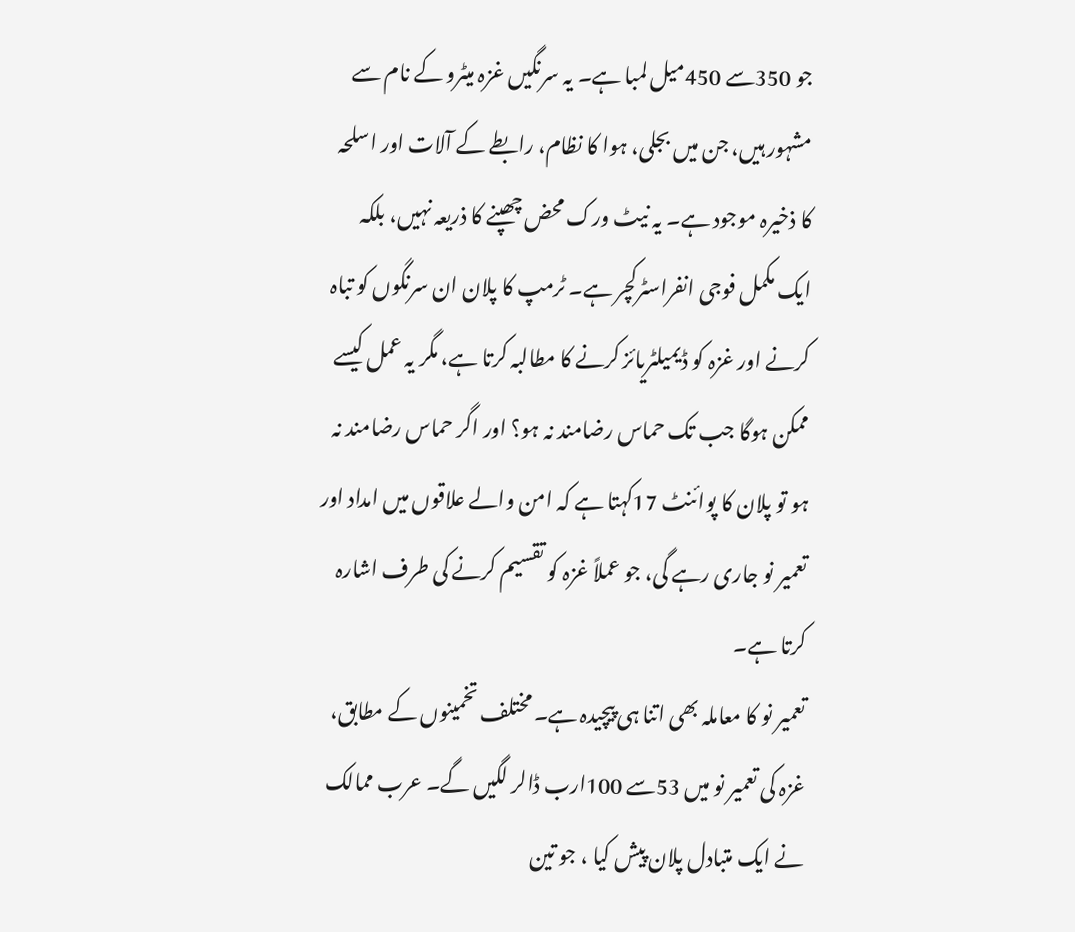جو 350سے 450میل لمبا ہے۔ یہ سرنگیں غزہ میٹرو کے نام سے مشہور ہیں، جن میں بجلی، ہوا کا نظام، رابطے کے آلات اور اسلحہ کا ذخیرہ موجود ہے۔ یہ نیٹ ورک محض چھپنے کا ذریعہ نہیں، بلکہ ایک مکمل فوجی انفراسٹرکچر ہے۔ ٹرمپ کا پلان ان سرنگوں کو تباہ کرنے اور غزہ کو ڈیمیلٹریائز کرنے کا مطالبہ کرتا ہے، مگر یہ عمل کیسے ممکن ہوگا جب تک حماس رضامند نہ ہو؟ اور اگر حماس رضامند نہ ہو تو پلان کا پوائنٹ 17کہتا ہے کہ امن والے علاقوں میں امداد اور تعمیر نو جاری رہے گی، جو عملاً غزہ کو تقسیم کرنے کی طرف اشارہ کرتا ہے۔
تعمیر نو کا معاملہ بھی اتنا ہی پیچیدہ ہے۔ مختلف تخمینوں کے مطابق، غزہ کی تعمیر نو میں 53سے 100ارب ڈالر لگیں گے۔ عرب ممالک نے ایک متبادل پلان پیش کیا ، جو تین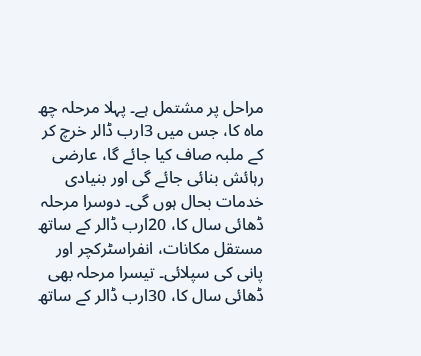مراحل پر مشتمل ہے۔ پہلا مرحلہ چھ ماہ کا، جس میں 3ارب ڈالر خرچ کر کے ملبہ صاف کیا جائے گا، عارضی رہائش بنائی جائے گی اور بنیادی خدمات بحال ہوں گی۔ دوسرا مرحلہ ڈھائی سال کا، 20ارب ڈالر کے ساتھ مستقل مکانات، انفراسٹرکچر اور پانی کی سپلائی۔ تیسرا مرحلہ بھی ڈھائی سال کا، 30ارب ڈالر کے ساتھ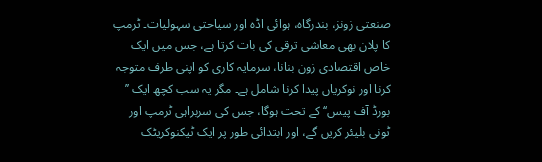صنعتی زونز، بندرگاہ، ہوائی اڈہ اور سیاحتی سہولیات۔ ٹرمپ کا پلان بھی معاشی ترقی کی بات کرتا ہے، جس میں ایک خاص اقتصادی زون بنانا، سرمایہ کاری کو اپنی طرف متوجہ کرنا اور نوکریاں پیدا کرنا شامل ہے۔ مگر یہ سب کچھ ایک ’’ بورڈ آف پیس‘‘ کے تحت ہوگا، جس کی سربراہی ٹرمپ اور ٹونی بلیئر کریں گے، اور ابتدائی طور پر ایک ٹیکنوکریٹک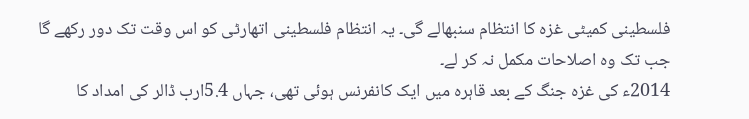فلسطینی کمیٹی غزہ کا انتظام سنبھالے گی۔ یہ انتظام فلسطینی اتھارٹی کو اس وقت تک دور رکھے گا جب تک وہ اصلاحات مکمل نہ کر لے۔
2014ء کی غزہ جنگ کے بعد قاہرہ میں ایک کانفرنس ہوئی تھی، جہاں 5.4ارب ڈالر کی امداد کا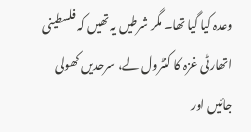وعدہ کیا گیا تھا۔ مگر شرطیں یہ تھیں کہ فلسطینی اتھارٹی غزہ کا کنٹرول لے، سرحدیں کھولی جائیں اور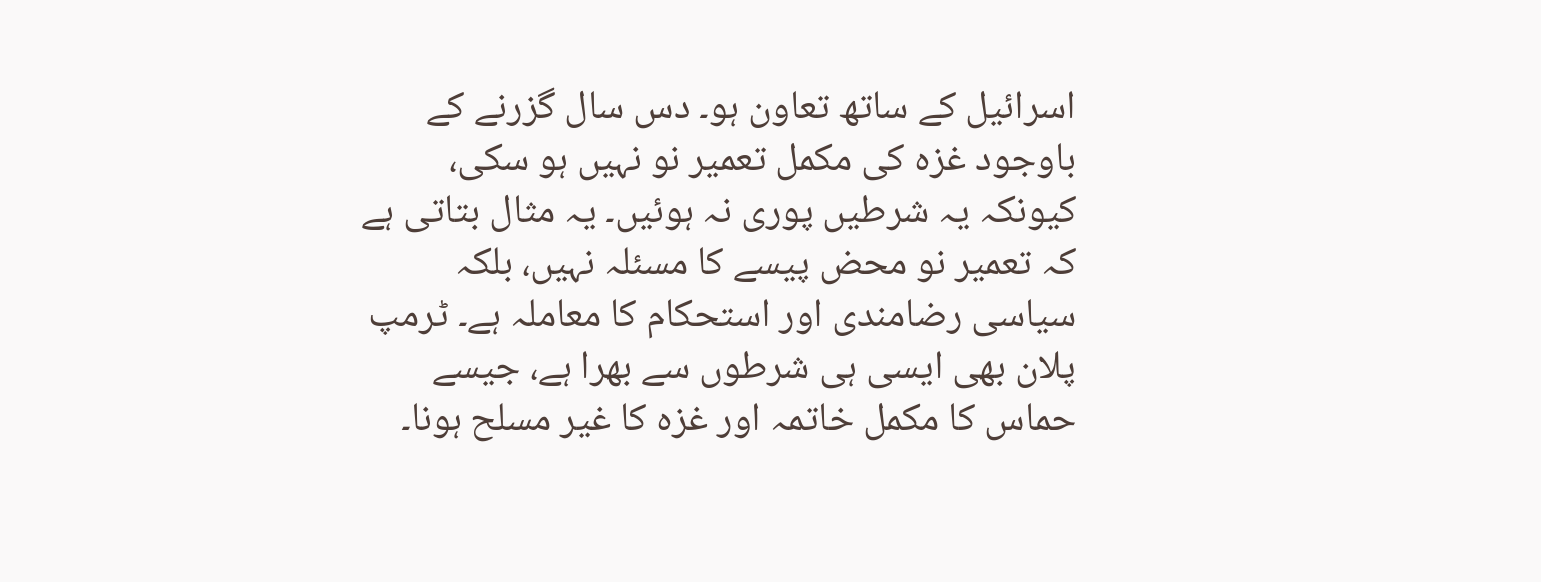اسرائیل کے ساتھ تعاون ہو۔ دس سال گزرنے کے باوجود غزہ کی مکمل تعمیر نو نہیں ہو سکی، کیونکہ یہ شرطیں پوری نہ ہوئیں۔ یہ مثال بتاتی ہے کہ تعمیر نو محض پیسے کا مسئلہ نہیں، بلکہ سیاسی رضامندی اور استحکام کا معاملہ ہے۔ ٹرمپ پلان بھی ایسی ہی شرطوں سے بھرا ہے، جیسے حماس کا مکمل خاتمہ اور غزہ کا غیر مسلح ہونا۔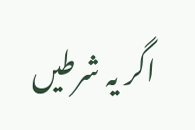اگر یہ شرطیں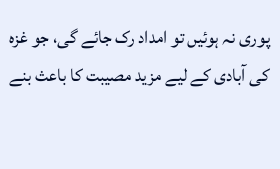پوری نہ ہوئیں تو امداد رک جائے گی، جو غزہ کی آبادی کے لیے مزید مصیبت کا باعث بنے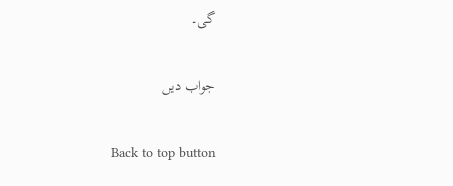گی۔

جواب دیں

Back to top button